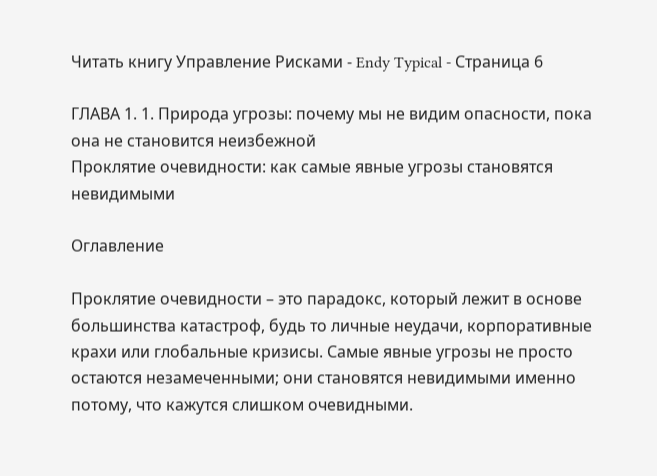Читать книгу Управление Рисками - Endy Typical - Страница 6

ГЛАВА 1. 1. Природа угрозы: почему мы не видим опасности, пока она не становится неизбежной
Проклятие очевидности: как самые явные угрозы становятся невидимыми

Оглавление

Проклятие очевидности – это парадокс, который лежит в основе большинства катастроф, будь то личные неудачи, корпоративные крахи или глобальные кризисы. Самые явные угрозы не просто остаются незамеченными; они становятся невидимыми именно потому, что кажутся слишком очевидными.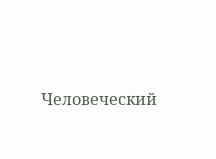Человеческий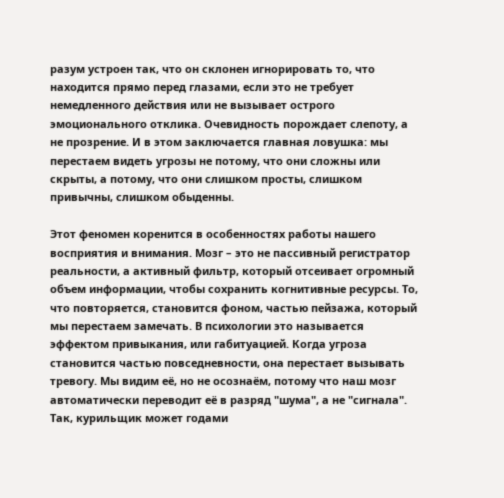разум устроен так, что он склонен игнорировать то, что находится прямо перед глазами, если это не требует немедленного действия или не вызывает острого эмоционального отклика. Очевидность порождает слепоту, а не прозрение. И в этом заключается главная ловушка: мы перестаем видеть угрозы не потому, что они сложны или скрыты, а потому, что они слишком просты, слишком привычны, слишком обыденны.

Этот феномен коренится в особенностях работы нашего восприятия и внимания. Мозг – это не пассивный регистратор реальности, а активный фильтр, который отсеивает огромный объем информации, чтобы сохранить когнитивные ресурсы. То, что повторяется, становится фоном, частью пейзажа, который мы перестаем замечать. В психологии это называется эффектом привыкания, или габитуацией. Когда угроза становится частью повседневности, она перестает вызывать тревогу. Мы видим её, но не осознаём, потому что наш мозг автоматически переводит её в разряд "шума", а не "сигнала". Так, курильщик может годами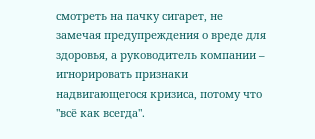смотреть на пачку сигарет, не замечая предупреждения о вреде для здоровья, а руководитель компании – игнорировать признаки надвигающегося кризиса, потому что "всё как всегда".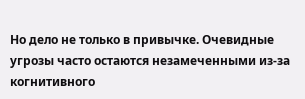Но дело не только в привычке. Очевидные угрозы часто остаются незамеченными из-за когнитивного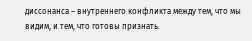диссонанса – внутреннего конфликта между тем, что мы видим, и тем, что готовы признать.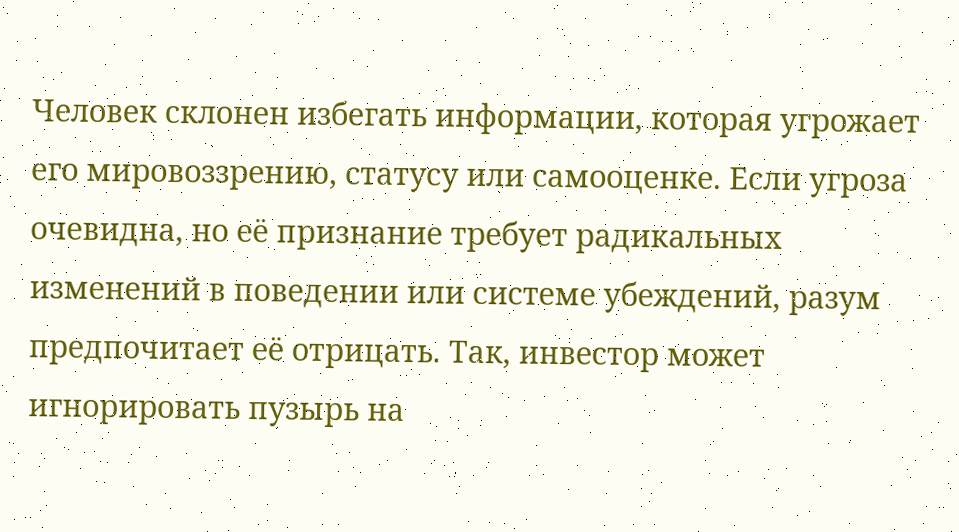Человек склонен избегать информации, которая угрожает его мировоззрению, статусу или самооценке. Если угроза очевидна, но её признание требует радикальных изменений в поведении или системе убеждений, разум предпочитает её отрицать. Так, инвестор может игнорировать пузырь на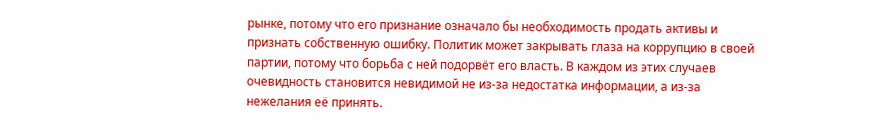рынке, потому что его признание означало бы необходимость продать активы и признать собственную ошибку. Политик может закрывать глаза на коррупцию в своей партии, потому что борьба с ней подорвёт его власть. В каждом из этих случаев очевидность становится невидимой не из-за недостатка информации, а из-за нежелания её принять.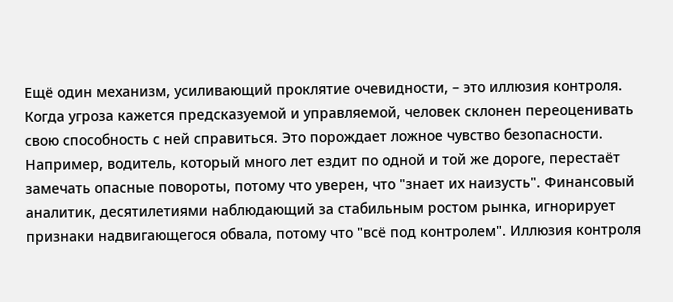Ещё один механизм, усиливающий проклятие очевидности, – это иллюзия контроля. Когда угроза кажется предсказуемой и управляемой, человек склонен переоценивать свою способность с ней справиться. Это порождает ложное чувство безопасности. Например, водитель, который много лет ездит по одной и той же дороге, перестаёт замечать опасные повороты, потому что уверен, что "знает их наизусть". Финансовый аналитик, десятилетиями наблюдающий за стабильным ростом рынка, игнорирует признаки надвигающегося обвала, потому что "всё под контролем". Иллюзия контроля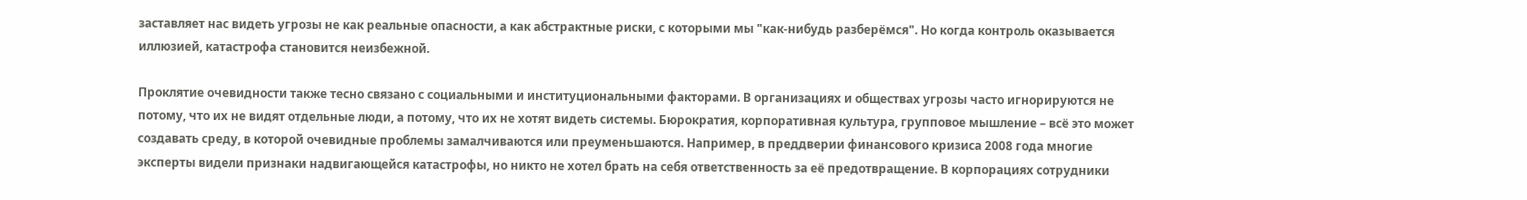заставляет нас видеть угрозы не как реальные опасности, а как абстрактные риски, с которыми мы "как-нибудь разберёмся". Но когда контроль оказывается иллюзией, катастрофа становится неизбежной.

Проклятие очевидности также тесно связано с социальными и институциональными факторами. В организациях и обществах угрозы часто игнорируются не потому, что их не видят отдельные люди, а потому, что их не хотят видеть системы. Бюрократия, корпоративная культура, групповое мышление – всё это может создавать среду, в которой очевидные проблемы замалчиваются или преуменьшаются. Например, в преддверии финансового кризиса 2008 года многие эксперты видели признаки надвигающейся катастрофы, но никто не хотел брать на себя ответственность за её предотвращение. В корпорациях сотрудники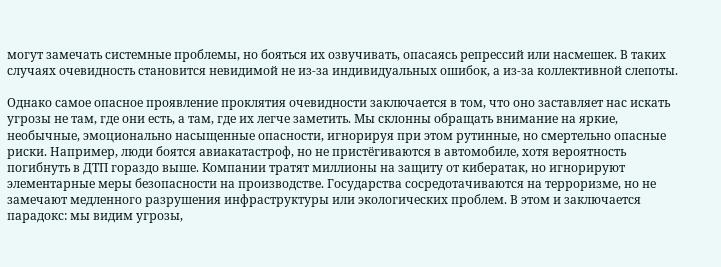могут замечать системные проблемы, но бояться их озвучивать, опасаясь репрессий или насмешек. В таких случаях очевидность становится невидимой не из-за индивидуальных ошибок, а из-за коллективной слепоты.

Однако самое опасное проявление проклятия очевидности заключается в том, что оно заставляет нас искать угрозы не там, где они есть, а там, где их легче заметить. Мы склонны обращать внимание на яркие, необычные, эмоционально насыщенные опасности, игнорируя при этом рутинные, но смертельно опасные риски. Например, люди боятся авиакатастроф, но не пристёгиваются в автомобиле, хотя вероятность погибнуть в ДТП гораздо выше. Компании тратят миллионы на защиту от кибератак, но игнорируют элементарные меры безопасности на производстве. Государства сосредотачиваются на терроризме, но не замечают медленного разрушения инфраструктуры или экологических проблем. В этом и заключается парадокс: мы видим угрозы,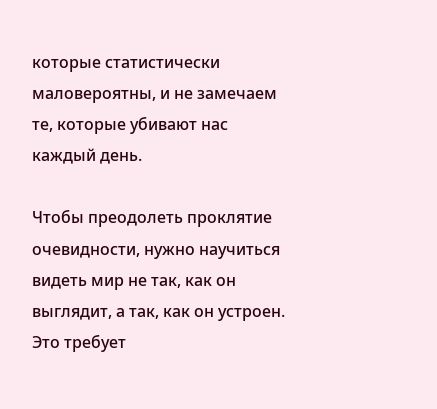которые статистически маловероятны, и не замечаем те, которые убивают нас каждый день.

Чтобы преодолеть проклятие очевидности, нужно научиться видеть мир не так, как он выглядит, а так, как он устроен. Это требует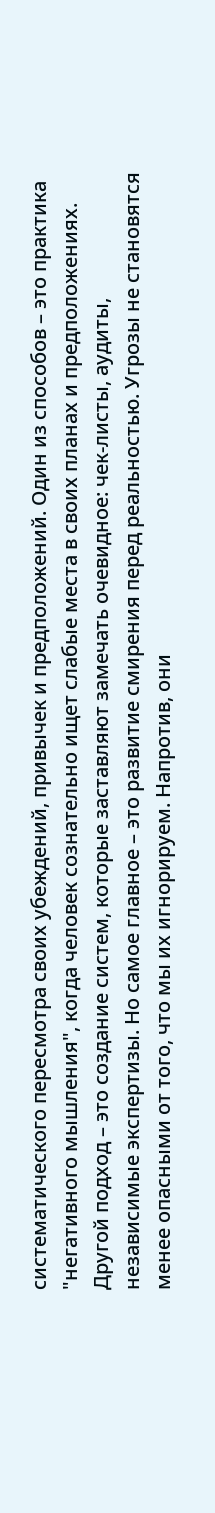систематического пересмотра своих убеждений, привычек и предположений. Один из способов – это практика "негативного мышления", когда человек сознательно ищет слабые места в своих планах и предположениях. Другой подход – это создание систем, которые заставляют замечать очевидное: чек-листы, аудиты, независимые экспертизы. Но самое главное – это развитие смирения перед реальностью. Угрозы не становятся менее опасными от того, что мы их игнорируем. Напротив, они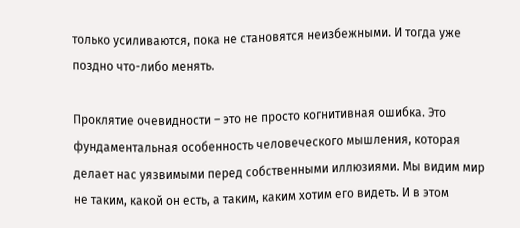только усиливаются, пока не становятся неизбежными. И тогда уже поздно что-либо менять.

Проклятие очевидности – это не просто когнитивная ошибка. Это фундаментальная особенность человеческого мышления, которая делает нас уязвимыми перед собственными иллюзиями. Мы видим мир не таким, какой он есть, а таким, каким хотим его видеть. И в этом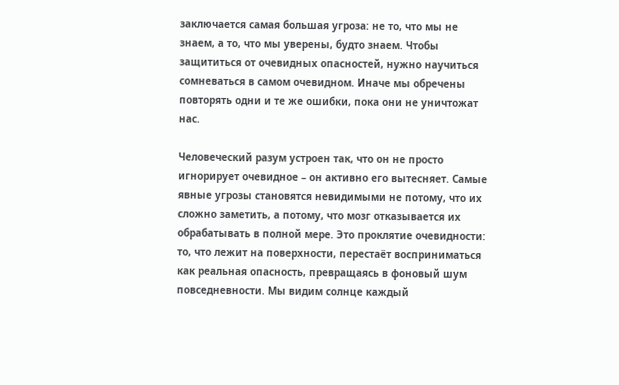заключается самая большая угроза: не то, что мы не знаем, а то, что мы уверены, будто знаем. Чтобы защититься от очевидных опасностей, нужно научиться сомневаться в самом очевидном. Иначе мы обречены повторять одни и те же ошибки, пока они не уничтожат нас.

Человеческий разум устроен так, что он не просто игнорирует очевидное – он активно его вытесняет. Самые явные угрозы становятся невидимыми не потому, что их сложно заметить, а потому, что мозг отказывается их обрабатывать в полной мере. Это проклятие очевидности: то, что лежит на поверхности, перестаёт восприниматься как реальная опасность, превращаясь в фоновый шум повседневности. Мы видим солнце каждый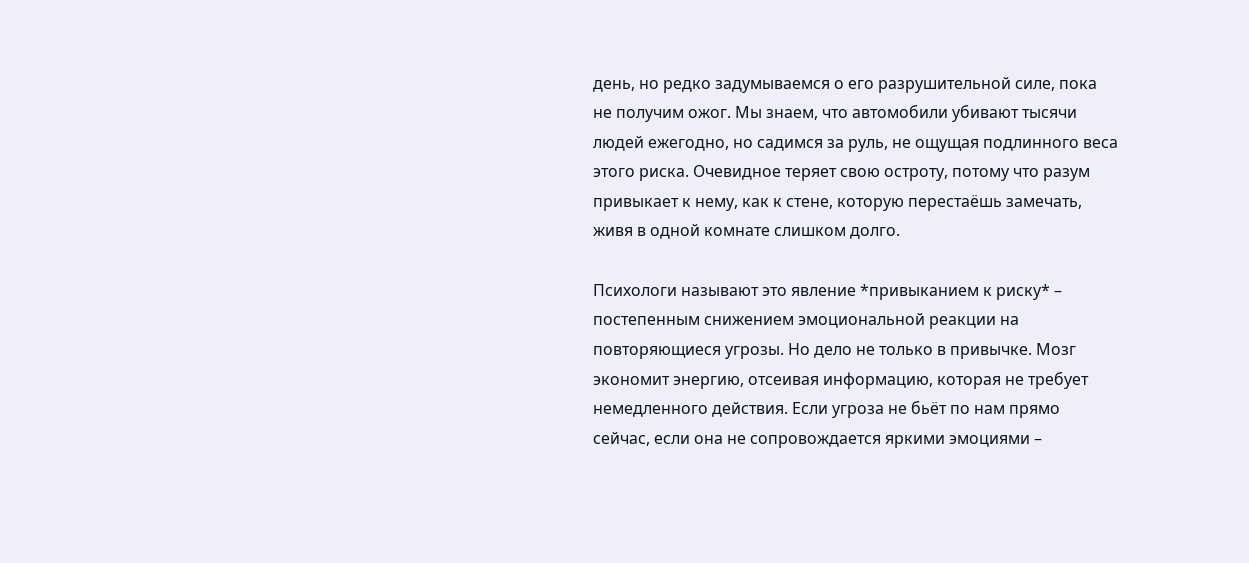день, но редко задумываемся о его разрушительной силе, пока не получим ожог. Мы знаем, что автомобили убивают тысячи людей ежегодно, но садимся за руль, не ощущая подлинного веса этого риска. Очевидное теряет свою остроту, потому что разум привыкает к нему, как к стене, которую перестаёшь замечать, живя в одной комнате слишком долго.

Психологи называют это явление *привыканием к риску* – постепенным снижением эмоциональной реакции на повторяющиеся угрозы. Но дело не только в привычке. Мозг экономит энергию, отсеивая информацию, которая не требует немедленного действия. Если угроза не бьёт по нам прямо сейчас, если она не сопровождается яркими эмоциями –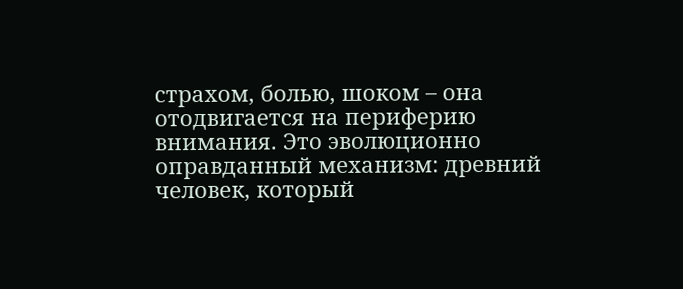страхом, болью, шоком – она отодвигается на периферию внимания. Это эволюционно оправданный механизм: древний человек, который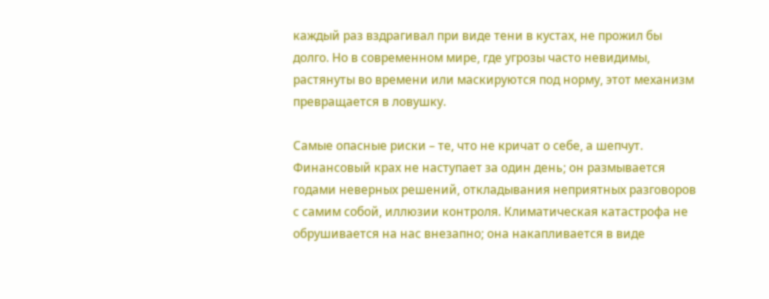каждый раз вздрагивал при виде тени в кустах, не прожил бы долго. Но в современном мире, где угрозы часто невидимы, растянуты во времени или маскируются под норму, этот механизм превращается в ловушку.

Самые опасные риски – те, что не кричат о себе, а шепчут. Финансовый крах не наступает за один день; он размывается годами неверных решений, откладывания неприятных разговоров с самим собой, иллюзии контроля. Климатическая катастрофа не обрушивается на нас внезапно; она накапливается в виде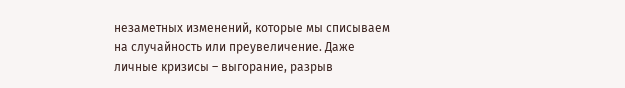незаметных изменений, которые мы списываем на случайность или преувеличение. Даже личные кризисы – выгорание, разрыв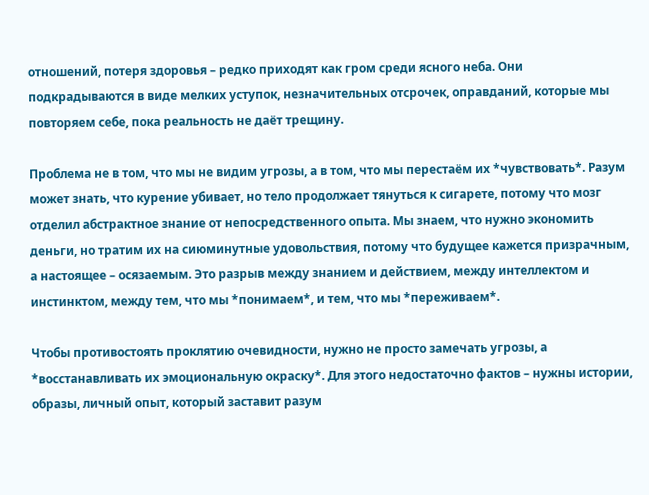отношений, потеря здоровья – редко приходят как гром среди ясного неба. Они подкрадываются в виде мелких уступок, незначительных отсрочек, оправданий, которые мы повторяем себе, пока реальность не даёт трещину.

Проблема не в том, что мы не видим угрозы, а в том, что мы перестаём их *чувствовать*. Разум может знать, что курение убивает, но тело продолжает тянуться к сигарете, потому что мозг отделил абстрактное знание от непосредственного опыта. Мы знаем, что нужно экономить деньги, но тратим их на сиюминутные удовольствия, потому что будущее кажется призрачным, а настоящее – осязаемым. Это разрыв между знанием и действием, между интеллектом и инстинктом, между тем, что мы *понимаем*, и тем, что мы *переживаем*.

Чтобы противостоять проклятию очевидности, нужно не просто замечать угрозы, а *восстанавливать их эмоциональную окраску*. Для этого недостаточно фактов – нужны истории, образы, личный опыт, который заставит разум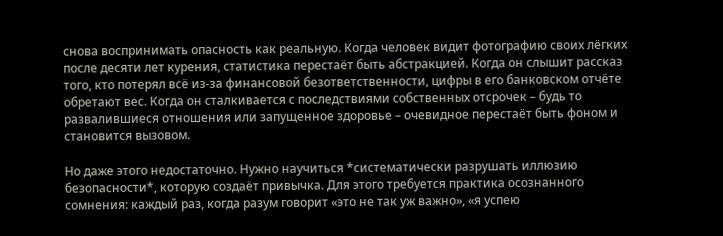снова воспринимать опасность как реальную. Когда человек видит фотографию своих лёгких после десяти лет курения, статистика перестаёт быть абстракцией. Когда он слышит рассказ того, кто потерял всё из-за финансовой безответственности, цифры в его банковском отчёте обретают вес. Когда он сталкивается с последствиями собственных отсрочек – будь то развалившиеся отношения или запущенное здоровье – очевидное перестаёт быть фоном и становится вызовом.

Но даже этого недостаточно. Нужно научиться *систематически разрушать иллюзию безопасности*, которую создаёт привычка. Для этого требуется практика осознанного сомнения: каждый раз, когда разум говорит «это не так уж важно», «я успею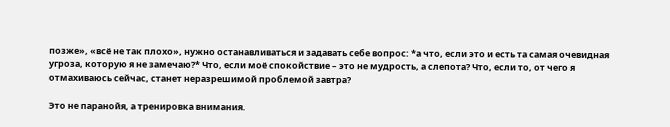позже», «всё не так плохо», нужно останавливаться и задавать себе вопрос: *а что, если это и есть та самая очевидная угроза, которую я не замечаю?* Что, если моё спокойствие – это не мудрость, а слепота? Что, если то, от чего я отмахиваюсь сейчас, станет неразрешимой проблемой завтра?

Это не паранойя, а тренировка внимания.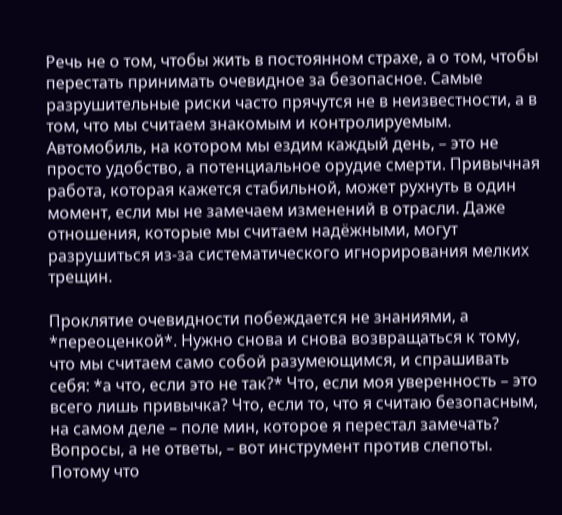Речь не о том, чтобы жить в постоянном страхе, а о том, чтобы перестать принимать очевидное за безопасное. Самые разрушительные риски часто прячутся не в неизвестности, а в том, что мы считаем знакомым и контролируемым. Автомобиль, на котором мы ездим каждый день, – это не просто удобство, а потенциальное орудие смерти. Привычная работа, которая кажется стабильной, может рухнуть в один момент, если мы не замечаем изменений в отрасли. Даже отношения, которые мы считаем надёжными, могут разрушиться из-за систематического игнорирования мелких трещин.

Проклятие очевидности побеждается не знаниями, а *переоценкой*. Нужно снова и снова возвращаться к тому, что мы считаем само собой разумеющимся, и спрашивать себя: *а что, если это не так?* Что, если моя уверенность – это всего лишь привычка? Что, если то, что я считаю безопасным, на самом деле – поле мин, которое я перестал замечать? Вопросы, а не ответы, – вот инструмент против слепоты. Потому что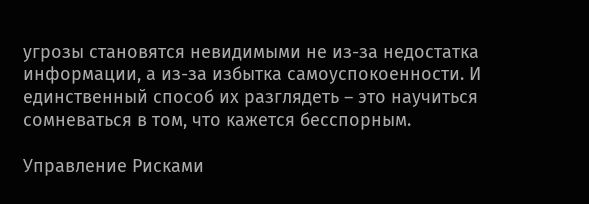угрозы становятся невидимыми не из-за недостатка информации, а из-за избытка самоуспокоенности. И единственный способ их разглядеть – это научиться сомневаться в том, что кажется бесспорным.

Управление Рисками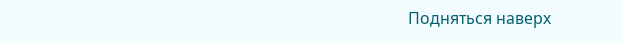Подняться наверх